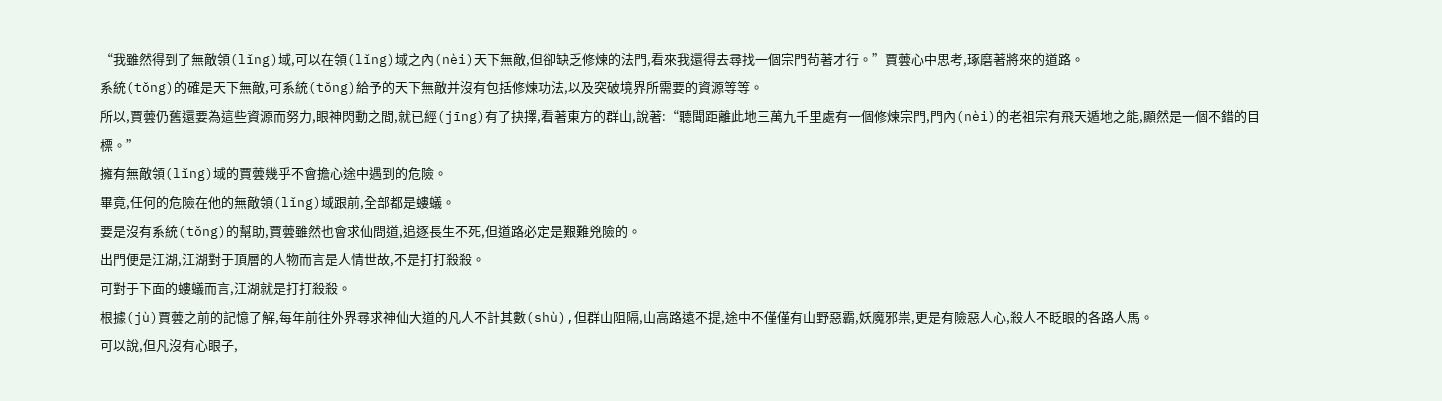“我雖然得到了無敵領(lǐng)域,可以在領(lǐng)域之內(nèi)天下無敵,但卻缺乏修煉的法門,看來我還得去尋找一個宗門茍著才行。”賈蕓心中思考,琢磨著將來的道路。
系統(tǒng)的確是天下無敵,可系統(tǒng)給予的天下無敵并沒有包括修煉功法,以及突破境界所需要的資源等等。
所以,賈蕓仍舊還要為這些資源而努力,眼神閃動之間,就已經(jīng)有了抉擇,看著東方的群山,說著:“聽聞距離此地三萬九千里處有一個修煉宗門,門內(nèi)的老祖宗有飛天遁地之能,顯然是一個不錯的目標。”
擁有無敵領(lǐng)域的賈蕓幾乎不會擔心途中遇到的危險。
畢竟,任何的危險在他的無敵領(lǐng)域跟前,全部都是螻蟻。
要是沒有系統(tǒng)的幫助,賈蕓雖然也會求仙問道,追逐長生不死,但道路必定是艱難兇險的。
出門便是江湖,江湖對于頂層的人物而言是人情世故,不是打打殺殺。
可對于下面的螻蟻而言,江湖就是打打殺殺。
根據(jù)賈蕓之前的記憶了解,每年前往外界尋求神仙大道的凡人不計其數(shù),但群山阻隔,山高路遠不提,途中不僅僅有山野惡霸,妖魔邪祟,更是有險惡人心,殺人不眨眼的各路人馬。
可以說,但凡沒有心眼子,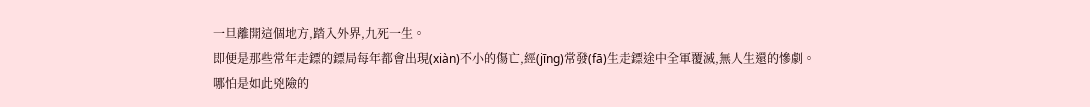一旦離開這個地方,踏入外界,九死一生。
即便是那些常年走鏢的鏢局每年都會出現(xiàn)不小的傷亡,經(jīng)常發(fā)生走鏢途中全軍覆滅,無人生還的慘劇。
哪怕是如此兇險的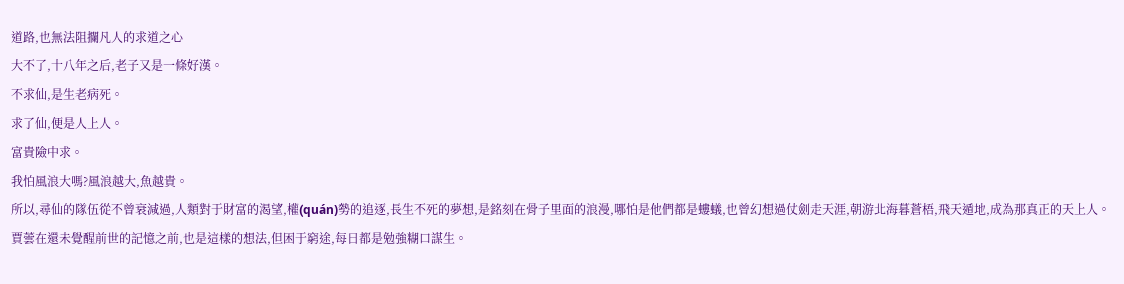道路,也無法阻攔凡人的求道之心
大不了,十八年之后,老子又是一條好漢。
不求仙,是生老病死。
求了仙,便是人上人。
富貴險中求。
我怕風浪大嗎?風浪越大,魚越貴。
所以,尋仙的隊伍從不曾衰減過,人類對于財富的渴望,權(quán)勢的追逐,長生不死的夢想,是銘刻在骨子里面的浪漫,哪怕是他們都是螻蟻,也曾幻想過仗劍走天涯,朝游北海暮蒼梧,飛天遁地,成為那真正的天上人。
賈蕓在還未覺醒前世的記憶之前,也是這樣的想法,但困于窮途,每日都是勉強糊口謀生。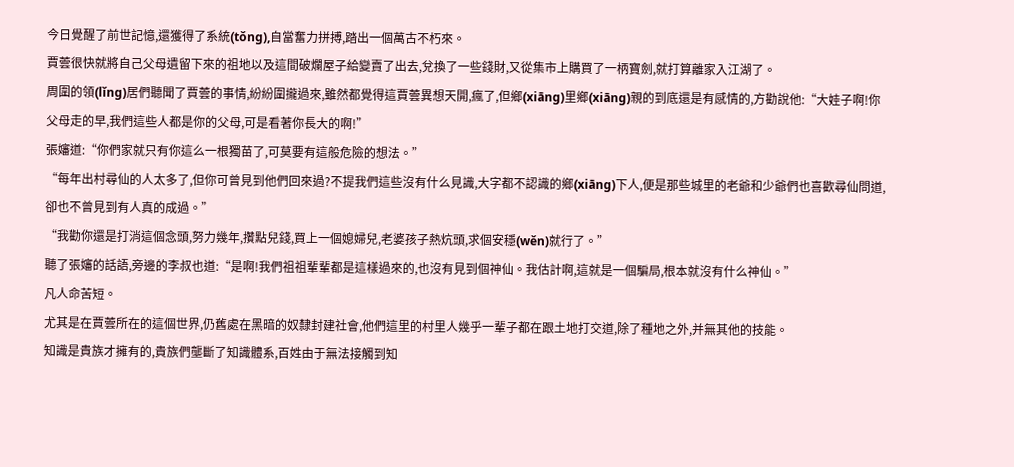今日覺醒了前世記憶,還獲得了系統(tǒng),自當奮力拼搏,踏出一個萬古不朽來。
賈蕓很快就將自己父母遺留下來的祖地以及這間破爛屋子給變賣了出去,兌換了一些錢財,又從集市上購買了一柄寶劍,就打算離家入江湖了。
周圍的領(lǐng)居們聽聞了賈蕓的事情,紛紛圍攏過來,雖然都覺得這賈蕓異想天開,瘋了,但鄉(xiāng)里鄉(xiāng)親的到底還是有感情的,方勸說他:“大娃子啊!你父母走的早,我們這些人都是你的父母,可是看著你長大的啊!”
張嬸道:“你們家就只有你這么一根獨苗了,可莫要有這般危險的想法。”
“每年出村尋仙的人太多了,但你可曾見到他們回來過?不提我們這些沒有什么見識,大字都不認識的鄉(xiāng)下人,便是那些城里的老爺和少爺們也喜歡尋仙問道,卻也不曾見到有人真的成過。”
“我勸你還是打消這個念頭,努力幾年,攢點兒錢,買上一個媳婦兒,老婆孩子熱炕頭,求個安穩(wěn)就行了。”
聽了張嬸的話語,旁邊的李叔也道:“是啊!我們祖祖輩輩都是這樣過來的,也沒有見到個神仙。我估計啊,這就是一個騙局,根本就沒有什么神仙。”
凡人命苦短。
尤其是在賈蕓所在的這個世界,仍舊處在黑暗的奴隸封建社會,他們這里的村里人幾乎一輩子都在跟土地打交道,除了種地之外,并無其他的技能。
知識是貴族才擁有的,貴族們壟斷了知識體系,百姓由于無法接觸到知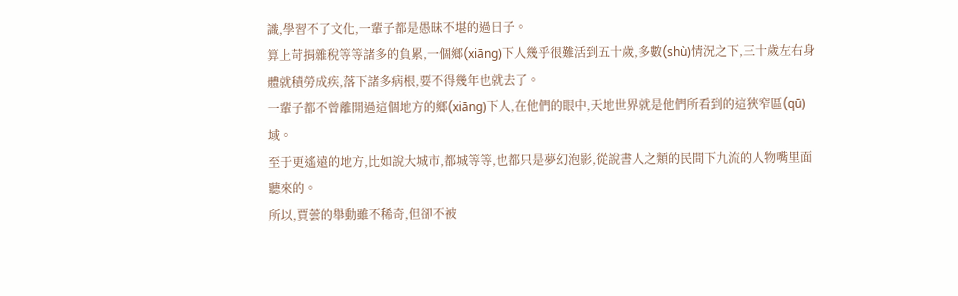識,學習不了文化,一輩子都是愚昧不堪的過日子。
算上苛捐雜稅等等諸多的負累,一個鄉(xiāng)下人幾乎很難活到五十歲,多數(shù)情況之下,三十歲左右身體就積勞成疾,落下諸多病根,要不得幾年也就去了。
一輩子都不曾離開過這個地方的鄉(xiāng)下人,在他們的眼中,天地世界就是他們所看到的這狹窄區(qū)域。
至于更遙遠的地方,比如說大城市,都城等等,也都只是夢幻泡影,從說書人之類的民間下九流的人物嘴里面聽來的。
所以,賈蕓的舉動雖不稀奇,但卻不被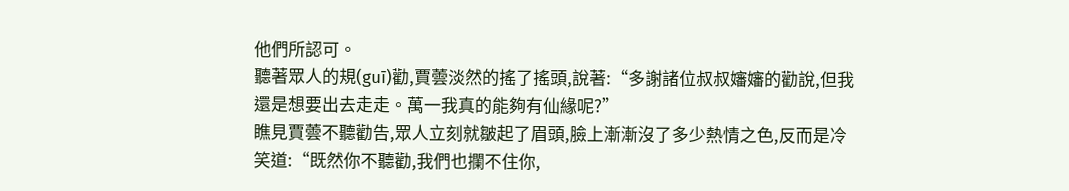他們所認可。
聽著眾人的規(guī)勸,賈蕓淡然的搖了搖頭,說著:“多謝諸位叔叔嬸嬸的勸說,但我還是想要出去走走。萬一我真的能夠有仙緣呢?”
瞧見賈蕓不聽勸告,眾人立刻就皺起了眉頭,臉上漸漸沒了多少熱情之色,反而是冷笑道:“既然你不聽勸,我們也攔不住你,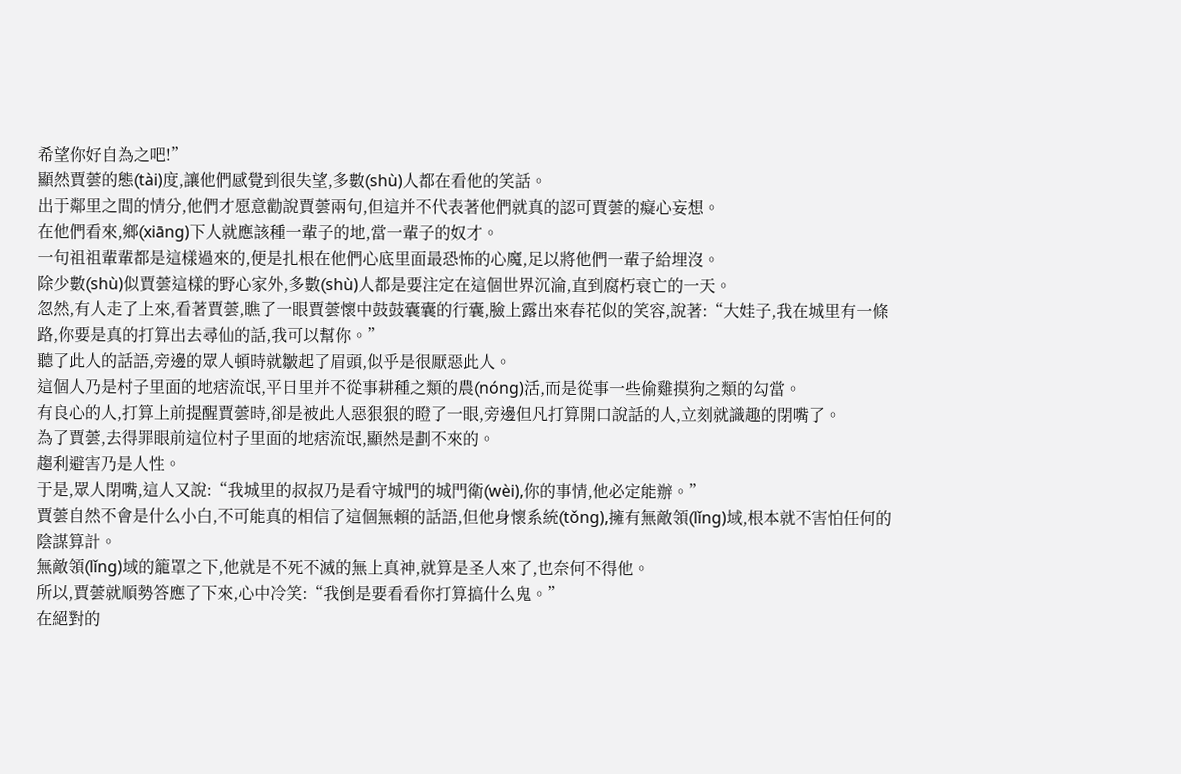希望你好自為之吧!”
顯然賈蕓的態(tài)度,讓他們感覺到很失望,多數(shù)人都在看他的笑話。
出于鄰里之間的情分,他們才愿意勸說賈蕓兩句,但這并不代表著他們就真的認可賈蕓的癡心妄想。
在他們看來,鄉(xiāng)下人就應該種一輩子的地,當一輩子的奴才。
一句祖祖輩輩都是這樣過來的,便是扎根在他們心底里面最恐怖的心魔,足以將他們一輩子給埋沒。
除少數(shù)似賈蕓這樣的野心家外,多數(shù)人都是要注定在這個世界沉淪,直到腐朽衰亡的一天。
忽然,有人走了上來,看著賈蕓,瞧了一眼賈蕓懷中鼓鼓囊囊的行囊,臉上露出來春花似的笑容,說著:“大娃子,我在城里有一條路,你要是真的打算出去尋仙的話,我可以幫你。”
聽了此人的話語,旁邊的眾人頓時就皺起了眉頭,似乎是很厭惡此人。
這個人乃是村子里面的地痞流氓,平日里并不從事耕種之類的農(nóng)活,而是從事一些偷雞摸狗之類的勾當。
有良心的人,打算上前提醒賈蕓時,卻是被此人惡狠狠的瞪了一眼,旁邊但凡打算開口說話的人,立刻就識趣的閉嘴了。
為了賈蕓,去得罪眼前這位村子里面的地痞流氓,顯然是劃不來的。
趨利避害乃是人性。
于是,眾人閉嘴,這人又說:“我城里的叔叔乃是看守城門的城門衛(wèi),你的事情,他必定能辦。”
賈蕓自然不會是什么小白,不可能真的相信了這個無賴的話語,但他身懷系統(tǒng),擁有無敵領(lǐng)域,根本就不害怕任何的陰謀算計。
無敵領(lǐng)域的籠罩之下,他就是不死不滅的無上真神,就算是圣人來了,也奈何不得他。
所以,賈蕓就順勢答應了下來,心中冷笑:“我倒是要看看你打算搞什么鬼。”
在絕對的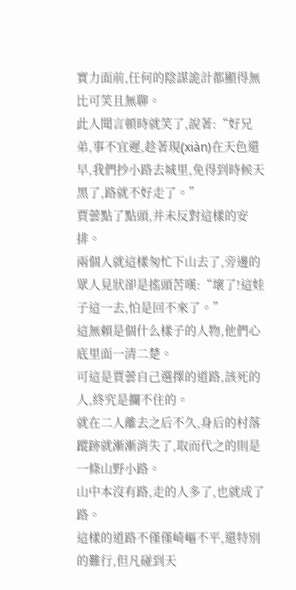實力面前,任何的陰謀詭計都顯得無比可笑且無聊。
此人聞言頓時就笑了,說著:“好兄弟,事不宜遲,趁著現(xiàn)在天色還早,我們抄小路去城里,免得到時候天黑了,路就不好走了。”
賈蕓點了點頭,并未反對這樣的安排。
兩個人就這樣匆忙下山去了,旁邊的眾人見狀卻是搖頭苦嘆:“壞了!這娃子這一去,怕是回不來了。”
這無賴是個什么樣子的人物,他們心底里面一清二楚。
可這是賈蕓自己選擇的道路,該死的人,終究是攔不住的。
就在二人離去之后不久,身后的村落蹤跡就漸漸消失了,取而代之的則是一條山野小路。
山中本沒有路,走的人多了,也就成了路。
這樣的道路不僅僅崎嶇不平,還特別的難行,但凡碰到天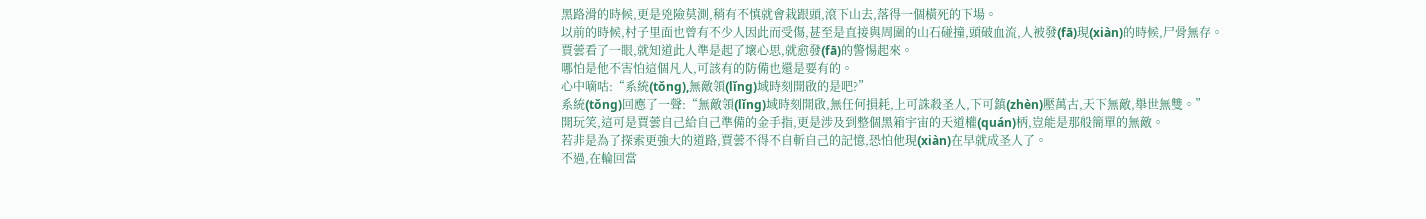黑路滑的時候,更是兇險莫測,稍有不慎就會栽跟頭,滾下山去,落得一個橫死的下場。
以前的時候,村子里面也曾有不少人因此而受傷,甚至是直接與周圍的山石碰撞,頭破血流,人被發(fā)現(xiàn)的時候,尸骨無存。
賈蕓看了一眼,就知道此人準是起了壞心思,就愈發(fā)的警惕起來。
哪怕是他不害怕這個凡人,可該有的防備也還是要有的。
心中嘀咕:“系統(tǒng),無敵領(lǐng)域時刻開啟的是吧?”
系統(tǒng)回應了一聲:“無敵領(lǐng)域時刻開啟,無任何損耗,上可誅殺圣人,下可鎮(zhèn)壓萬古,天下無敵,舉世無雙。”
開玩笑,這可是賈蕓自己給自己準備的金手指,更是涉及到整個黑箱宇宙的天道權(quán)柄,豈能是那般簡單的無敵。
若非是為了探索更強大的道路,賈蕓不得不自斬自己的記憶,恐怕他現(xiàn)在早就成圣人了。
不過,在輪回當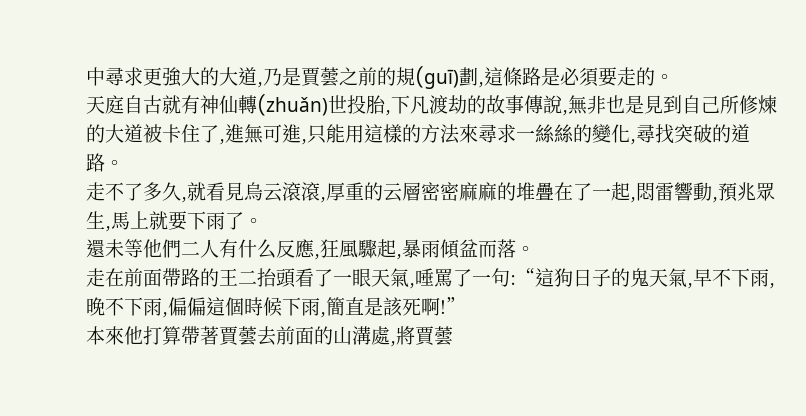中尋求更強大的大道,乃是賈蕓之前的規(guī)劃,這條路是必須要走的。
天庭自古就有神仙轉(zhuǎn)世投胎,下凡渡劫的故事傳說,無非也是見到自己所修煉的大道被卡住了,進無可進,只能用這樣的方法來尋求一絲絲的變化,尋找突破的道路。
走不了多久,就看見烏云滾滾,厚重的云層密密麻麻的堆疊在了一起,悶雷響動,預兆眾生,馬上就要下雨了。
還未等他們二人有什么反應,狂風驟起,暴雨傾盆而落。
走在前面帶路的王二抬頭看了一眼天氣,唾罵了一句:“這狗日子的鬼天氣,早不下雨,晚不下雨,偏偏這個時候下雨,簡直是該死啊!”
本來他打算帶著賈蕓去前面的山溝處,將賈蕓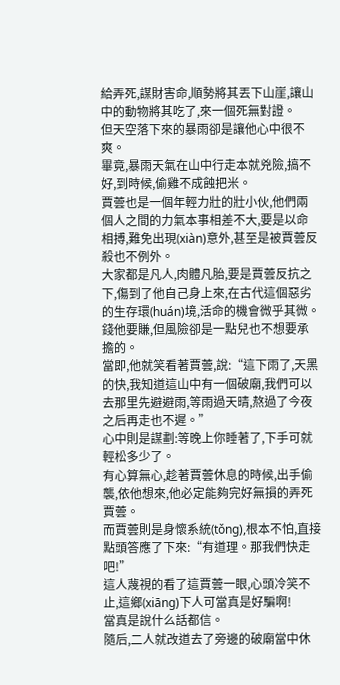給弄死,謀財害命,順勢將其丟下山崖,讓山中的動物將其吃了,來一個死無對證。
但天空落下來的暴雨卻是讓他心中很不爽。
畢竟,暴雨天氣在山中行走本就兇險,搞不好,到時候,偷雞不成蝕把米。
賈蕓也是一個年輕力壯的壯小伙,他們兩個人之間的力氣本事相差不大,要是以命相搏,難免出現(xiàn)意外,甚至是被賈蕓反殺也不例外。
大家都是凡人,肉體凡胎,要是賈蕓反抗之下,傷到了他自己身上來,在古代這個惡劣的生存環(huán)境,活命的機會微乎其微。
錢他要賺,但風險卻是一點兒也不想要承擔的。
當即,他就笑看著賈蕓,說:“這下雨了,天黑的快,我知道這山中有一個破廟,我們可以去那里先避避雨,等雨過天晴,熬過了今夜之后再走也不遲。”
心中則是謀劃:等晚上你睡著了,下手可就輕松多少了。
有心算無心,趁著賈蕓休息的時候,出手偷襲,依他想來,他必定能夠完好無損的弄死賈蕓。
而賈蕓則是身懷系統(tǒng),根本不怕,直接點頭答應了下來:“有道理。那我們快走吧!”
這人蔑視的看了這賈蕓一眼,心頭冷笑不止,這鄉(xiāng)下人可當真是好騙啊!
當真是說什么話都信。
隨后,二人就改道去了旁邊的破廟當中休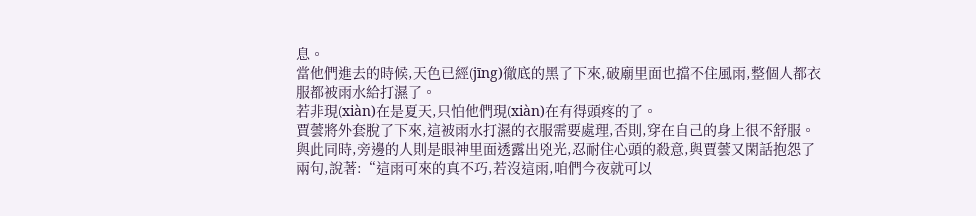息。
當他們進去的時候,天色已經(jīng)徹底的黑了下來,破廟里面也擋不住風雨,整個人都衣服都被雨水給打濕了。
若非現(xiàn)在是夏天,只怕他們現(xiàn)在有得頭疼的了。
賈蕓將外套脫了下來,這被雨水打濕的衣服需要處理,否則,穿在自己的身上很不舒服。
與此同時,旁邊的人則是眼神里面透露出兇光,忍耐住心頭的殺意,與賈蕓又閑話抱怨了兩句,說著:“這雨可來的真不巧,若沒這雨,咱們今夜就可以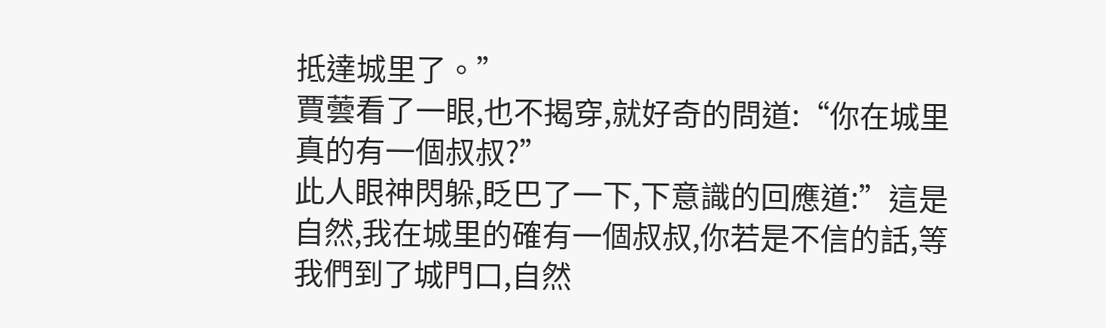抵達城里了。”
賈蕓看了一眼,也不揭穿,就好奇的問道:“你在城里真的有一個叔叔?”
此人眼神閃躲,眨巴了一下,下意識的回應道:”這是自然,我在城里的確有一個叔叔,你若是不信的話,等我們到了城門口,自然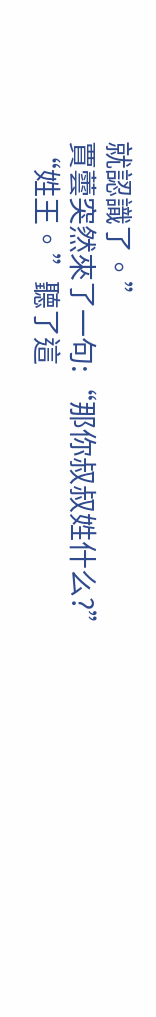就認識了。”
賈蕓突然來了一句:“那你叔叔姓什么?”
“姓王。”聽了這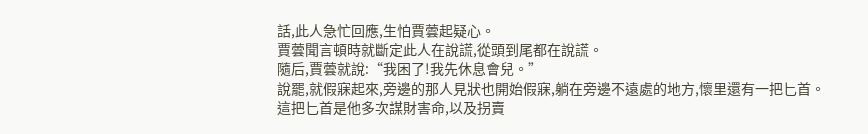話,此人急忙回應,生怕賈蕓起疑心。
賈蕓聞言頓時就斷定此人在說謊,從頭到尾都在說謊。
隨后,賈蕓就說:“我困了!我先休息會兒。”
說罷,就假寐起來,旁邊的那人見狀也開始假寐,躺在旁邊不遠處的地方,懷里還有一把匕首。
這把匕首是他多次謀財害命,以及拐賣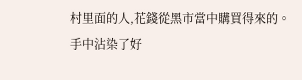村里面的人,花錢從黑市當中購買得來的。
手中沾染了好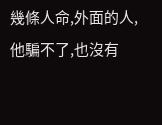幾條人命,外面的人,他騙不了,也沒有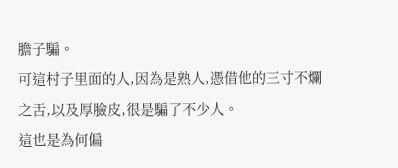膽子騙。
可這村子里面的人,因為是熟人,憑借他的三寸不爛之舌,以及厚臉皮,很是騙了不少人。
這也是為何偏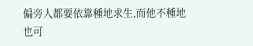偏旁人都要依靠種地求生,而他不種地也可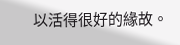以活得很好的緣故。